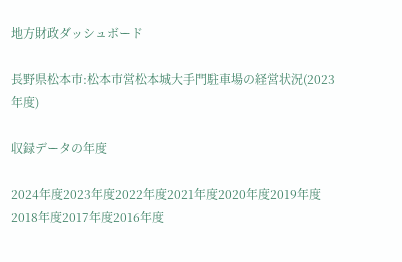地方財政ダッシュボード

長野県松本市:松本市営松本城大手門駐車場の経営状況(2023年度)

収録データの年度

2024年度2023年度2022年度2021年度2020年度2019年度2018年度2017年度2016年度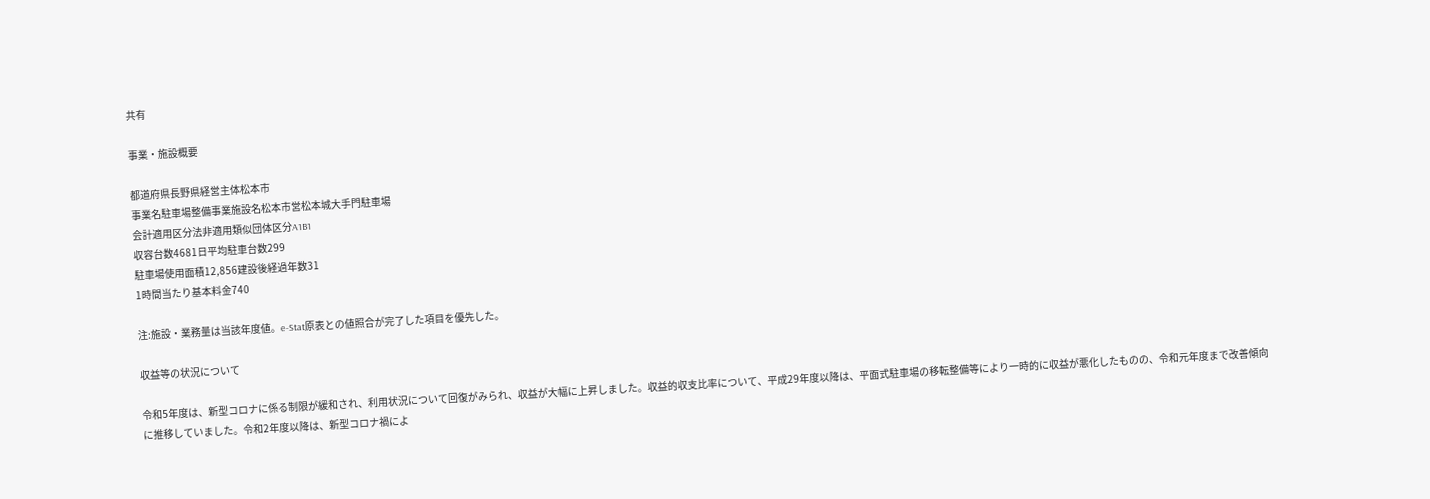共有

事業・施設概要

都道府県長野県経営主体松本市
事業名駐車場整備事業施設名松本市営松本城大手門駐車場
会計適用区分法非適用類似団体区分A1B1
収容台数4681日平均駐車台数299
駐車場使用面積12,856建設後経過年数31
1時間当たり基本料金740

注:施設・業務量は当該年度値。e-Stat原表との値照合が完了した項目を優先した。

収益等の状況について

令和5年度は、新型コロナに係る制限が緩和され、利用状況について回復がみられ、収益が大幅に上昇しました。収益的収支比率について、平成29年度以降は、平面式駐車場の移転整備等により一時的に収益が悪化したものの、令和元年度まで改善傾向に推移していました。令和2年度以降は、新型コロナ禍によ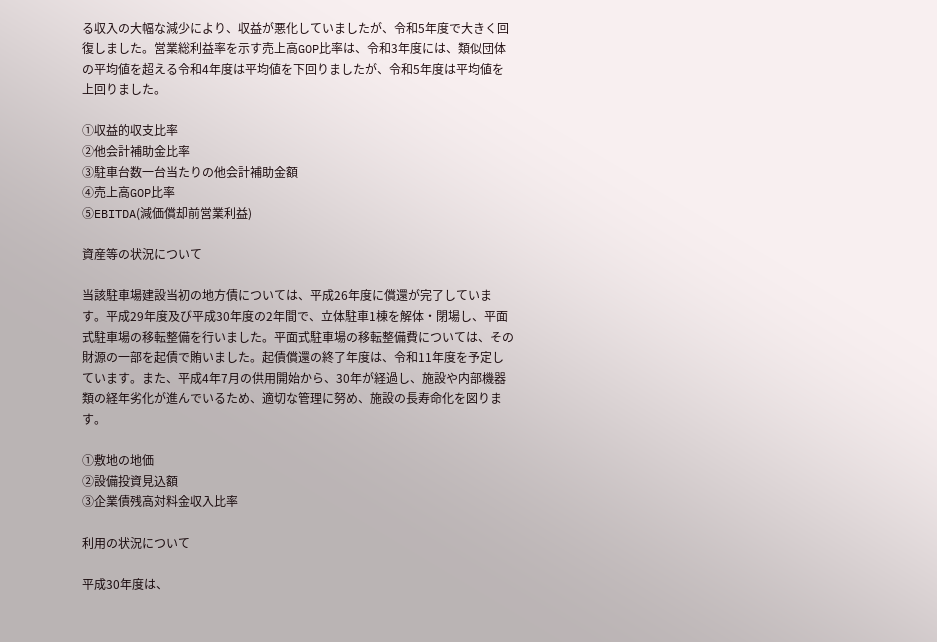る収入の大幅な減少により、収益が悪化していましたが、令和5年度で大きく回復しました。営業総利益率を示す売上高GOP比率は、令和3年度には、類似団体の平均値を超える令和4年度は平均値を下回りましたが、令和5年度は平均値を上回りました。

①収益的収支比率
②他会計補助金比率
③駐車台数一台当たりの他会計補助金額
④売上高GOP比率
⑤EBITDA(減価償却前営業利益)

資産等の状況について

当該駐車場建設当初の地方債については、平成26年度に償還が完了しています。平成29年度及び平成30年度の2年間で、立体駐車1棟を解体・閉場し、平面式駐車場の移転整備を行いました。平面式駐車場の移転整備費については、その財源の一部を起債で賄いました。起債償還の終了年度は、令和11年度を予定しています。また、平成4年7月の供用開始から、30年が経過し、施設や内部機器類の経年劣化が進んでいるため、適切な管理に努め、施設の長寿命化を図ります。

①敷地の地価
②設備投資見込額
③企業債残高対料金収入比率

利用の状況について

平成30年度は、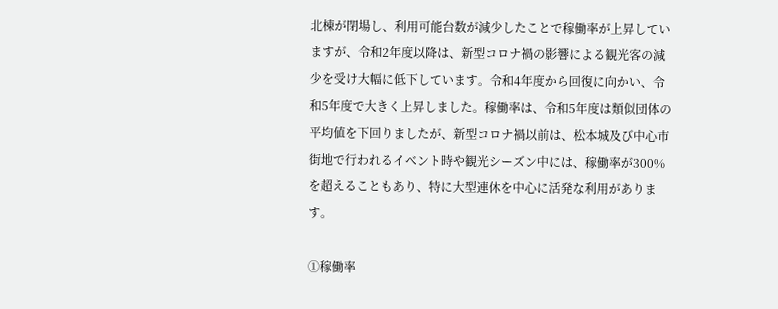北棟が閉場し、利用可能台数が減少したことで稼働率が上昇していますが、令和2年度以降は、新型コロナ禍の影響による観光客の減少を受け大幅に低下しています。令和4年度から回復に向かい、令和5年度で大きく上昇しました。稼働率は、令和5年度は類似団体の平均値を下回りましたが、新型コロナ禍以前は、松本城及び中心市街地で行われるイベント時や観光シーズン中には、稼働率が300%を超えることもあり、特に大型連休を中心に活発な利用があります。

①稼働率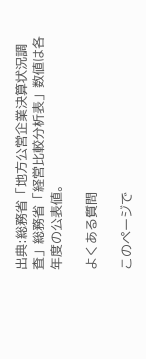出典:総務省「地方公営企業決算状況調査」総務省「経営比較分析表」数値は各年度の公表値。

よくある質問

このページで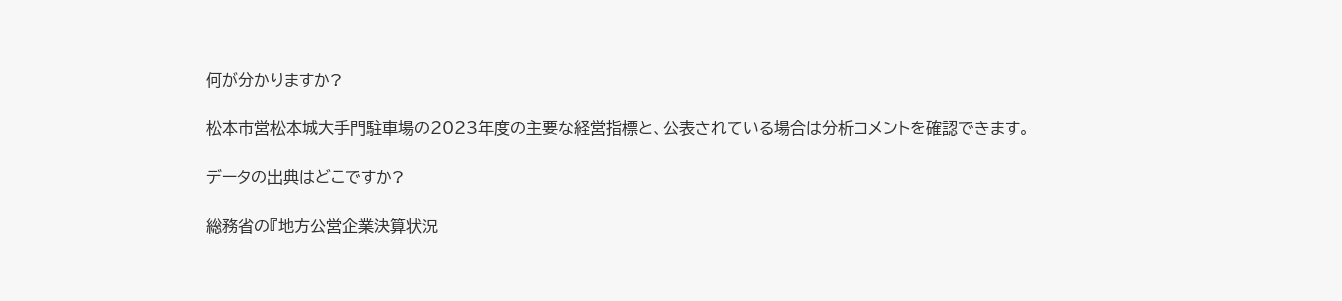何が分かりますか?

松本市営松本城大手門駐車場の2023年度の主要な経営指標と、公表されている場合は分析コメントを確認できます。

データの出典はどこですか?

総務省の『地方公営企業決算状況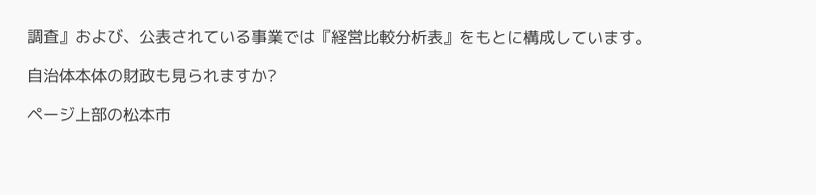調査』および、公表されている事業では『経営比較分析表』をもとに構成しています。

自治体本体の財政も見られますか?

ページ上部の松本市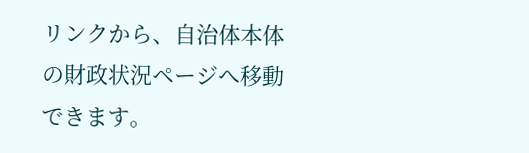リンクから、自治体本体の財政状況ページへ移動できます。